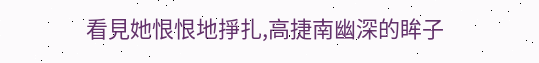看見她恨恨地掙扎,高捷南幽深的眸子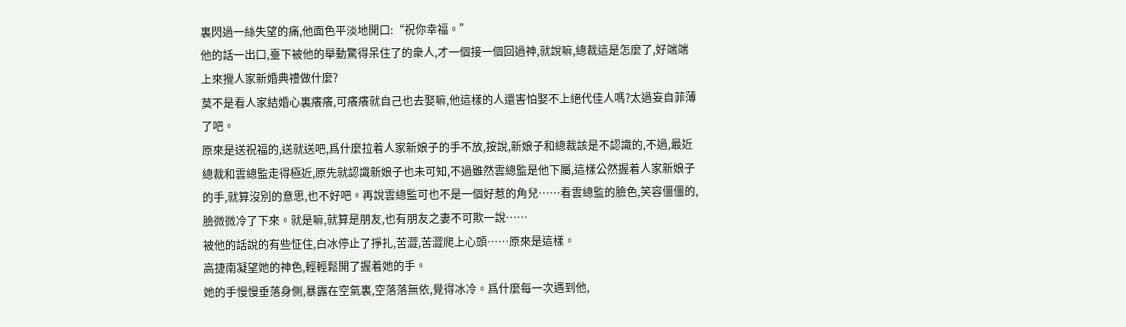裏閃過一絲失望的痛,他面色平淡地開口:“祝你幸福。”
他的話一出口,臺下被他的舉動驚得呆住了的衆人,才一個接一個回過神,就說嘛,總裁這是怎麼了,好端端上來攪人家新婚典禮做什麼?
莫不是看人家結婚心裏癢癢,可癢癢就自己也去娶嘛,他這樣的人還害怕娶不上絕代佳人嗎?太過妄自菲薄了吧。
原來是送祝福的,送就送吧,爲什麼拉着人家新娘子的手不放,按說,新娘子和總裁該是不認識的,不過,最近總裁和雲總監走得極近,原先就認識新娘子也未可知,不過雖然雲總監是他下屬,這樣公然握着人家新娘子的手,就算沒別的意思,也不好吧。再說雲總監可也不是一個好惹的角兒……看雲總監的臉色,笑容僵僵的,臉微微冷了下來。就是嘛,就算是朋友,也有朋友之妻不可欺一說……
被他的話說的有些怔住,白冰停止了掙扎,苦澀,苦澀爬上心頭……原來是這樣。
高捷南凝望她的神色,輕輕鬆開了握着她的手。
她的手慢慢垂落身側,暴露在空氣裏,空落落無依,覺得冰冷。爲什麼每一次遇到他,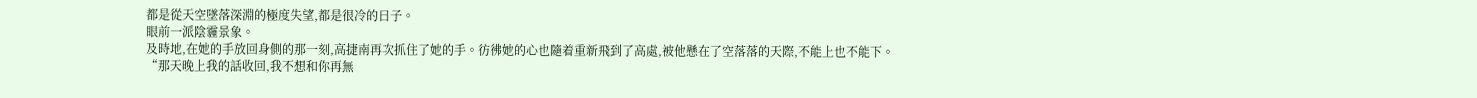都是從天空墜落深淵的極度失望,都是很冷的日子。
眼前一派陰霾景象。
及時地,在她的手放回身側的那一刻,高捷南再次抓住了她的手。彷彿她的心也隨着重新飛到了高處,被他懸在了空落落的天際,不能上也不能下。
“那天晚上我的話收回,我不想和你再無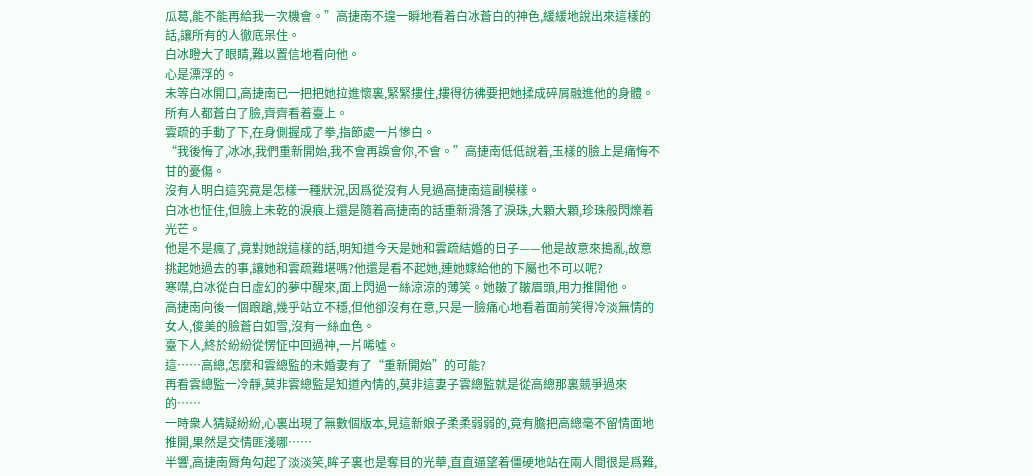瓜葛,能不能再給我一次機會。”高捷南不遑一瞬地看着白冰蒼白的神色,緩緩地說出來這樣的話,讓所有的人徹底呆住。
白冰瞪大了眼睛,難以置信地看向他。
心是漂浮的。
未等白冰開口,高捷南已一把把她拉進懷裏,緊緊摟住,摟得彷彿要把她揉成碎屑融進他的身體。
所有人都蒼白了臉,齊齊看着臺上。
雲疏的手動了下,在身側握成了拳,指節處一片慘白。
“我後悔了,冰冰,我們重新開始,我不會再誤會你,不會。”高捷南低低說着,玉樣的臉上是痛悔不甘的憂傷。
沒有人明白這究竟是怎樣一種狀況,因爲從沒有人見過高捷南這副模樣。
白冰也怔住,但臉上未乾的淚痕上還是隨着高捷南的話重新滑落了淚珠,大顆大顆,珍珠般閃爍着光芒。
他是不是瘋了,竟對她說這樣的話,明知道今天是她和雲疏結婚的日子——他是故意來搗亂,故意挑起她過去的事,讓她和雲疏難堪嗎?他還是看不起她,連她嫁給他的下屬也不可以呢?
寒噤,白冰從白日虛幻的夢中醒來,面上閃過一絲涼涼的薄笑。她皺了皺眉頭,用力推開他。
高捷南向後一個踉蹌,幾乎站立不穩,但他卻沒有在意,只是一臉痛心地看着面前笑得冷淡無情的女人,俊美的臉蒼白如雪,沒有一絲血色。
臺下人,終於紛紛從愣怔中回過神,一片唏噓。
這……高總,怎麼和雲總監的未婚妻有了“重新開始”的可能?
再看雲總監一冷靜,莫非雲總監是知道內情的,莫非這妻子雲總監就是從高總那裏競爭過來的……
一時衆人猜疑紛紛,心裏出現了無數個版本,見這新娘子柔柔弱弱的,竟有膽把高總毫不留情面地推開,果然是交情匪淺哪……
半響,高捷南脣角勾起了淡淡笑,眸子裏也是奪目的光華,直直逼望着僵硬地站在兩人間很是爲難,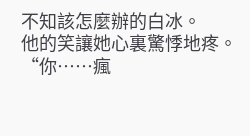不知該怎麼辦的白冰。
他的笑讓她心裏驚悸地疼。
“你……瘋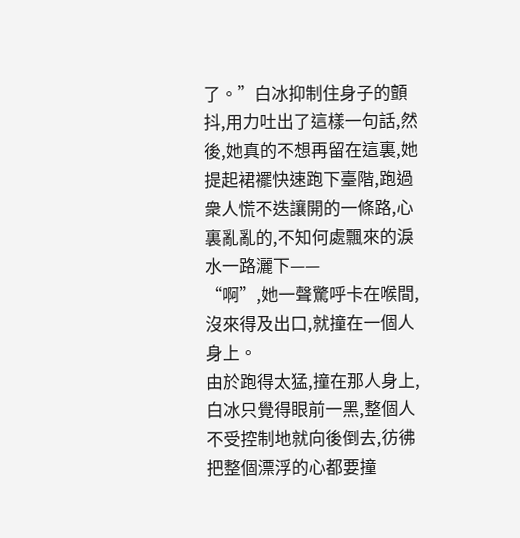了。”白冰抑制住身子的顫抖,用力吐出了這樣一句話,然後,她真的不想再留在這裏,她提起裙襬快速跑下臺階,跑過衆人慌不迭讓開的一條路,心裏亂亂的,不知何處飄來的淚水一路灑下——
“啊”,她一聲驚呼卡在喉間,沒來得及出口,就撞在一個人身上。
由於跑得太猛,撞在那人身上,白冰只覺得眼前一黑,整個人不受控制地就向後倒去,彷彿把整個漂浮的心都要撞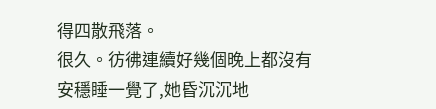得四散飛落。
很久。彷彿連續好幾個晚上都沒有安穩睡一覺了,她昏沉沉地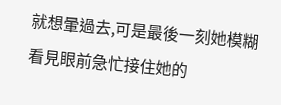就想暈過去,可是最後一刻她模糊看見眼前急忙接住她的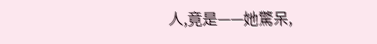人,竟是——她驚呆,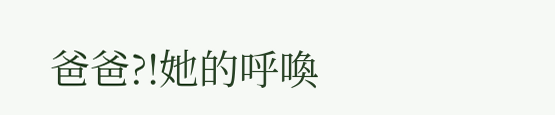爸爸?!她的呼喚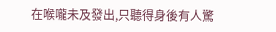在喉嚨未及發出,只聽得身後有人驚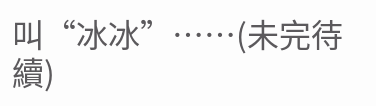叫“冰冰”……(未完待續)